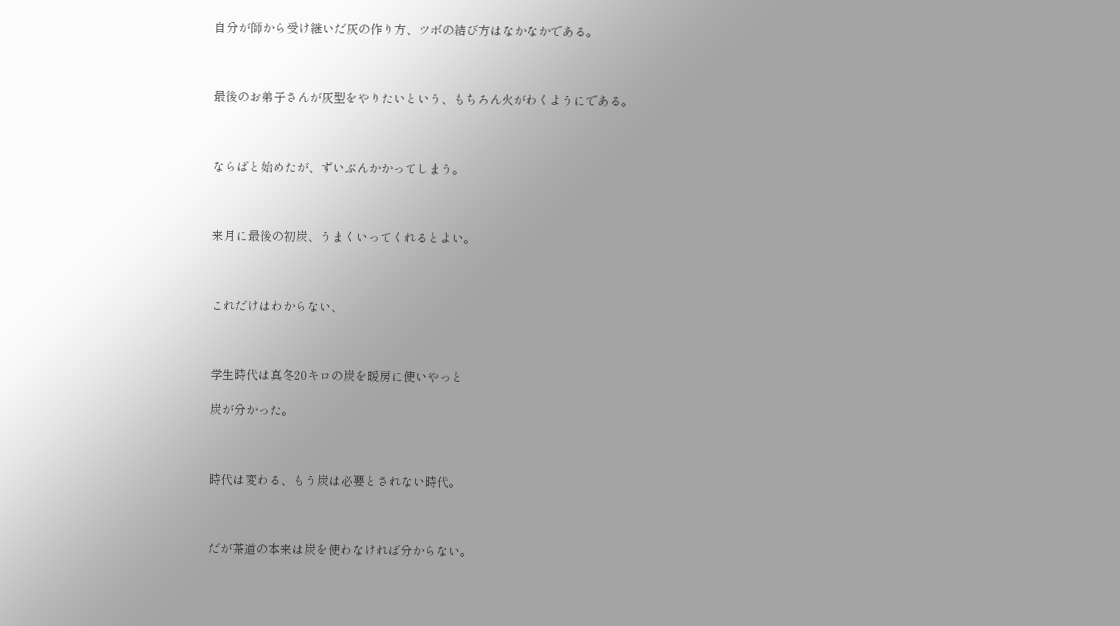自分が師から受け継いだ灰の作り方、ツボの結び方はなかなかである。



最後のお弟子さんが灰型をやりたいという、もちろん火がわくようにである。



ならばと始めたが、ずいぶんかかってしまう。



来月に最後の初炭、うまくいってくれるとよい。



これだけはわからない、



学生時代は真冬20キロの炭を暖房に使いやっと

炭が分かった。



時代は変わる、もう炭は必要とされない時代。



だが茶道の本来は炭を使わなければ分からない。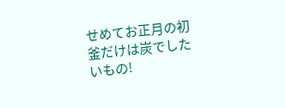せめてお正月の初釜だけは炭でしたいもの!